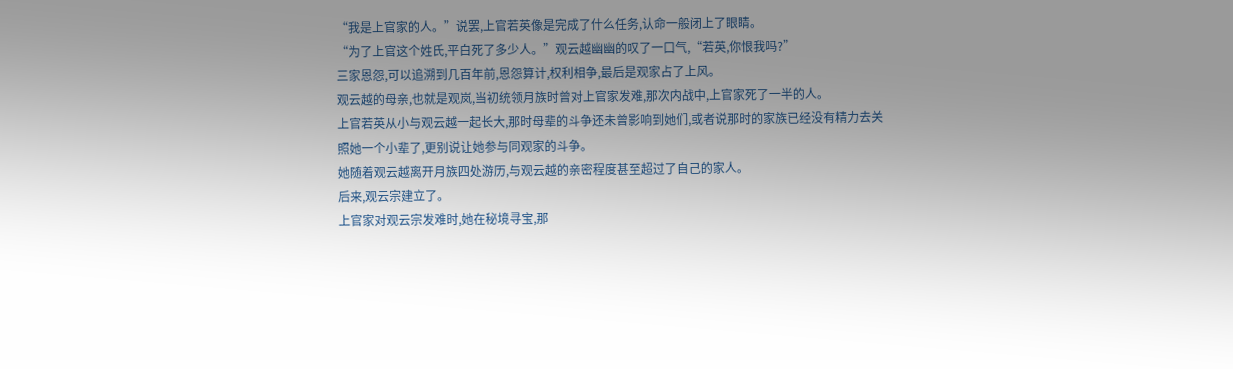“我是上官家的人。”说罢,上官若英像是完成了什么任务,认命一般闭上了眼睛。
“为了上官这个姓氏,平白死了多少人。”观云越幽幽的叹了一口气,“若英,你恨我吗?”
三家恩怨,可以追溯到几百年前,恩怨算计,权利相争,最后是观家占了上风。
观云越的母亲,也就是观岚,当初统领月族时曾对上官家发难,那次内战中,上官家死了一半的人。
上官若英从小与观云越一起长大,那时母辈的斗争还未曾影响到她们,或者说那时的家族已经没有精力去关照她一个小辈了,更别说让她参与同观家的斗争。
她随着观云越离开月族四处游历,与观云越的亲密程度甚至超过了自己的家人。
后来,观云宗建立了。
上官家对观云宗发难时,她在秘境寻宝,那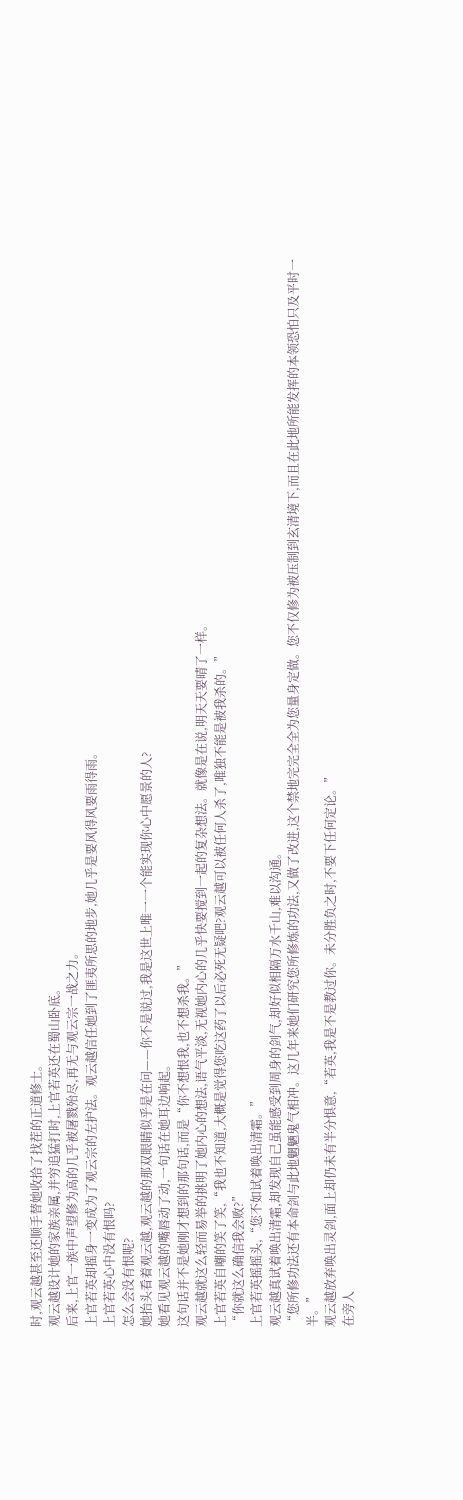时,观云越甚至还顺手替她收拾了找茬的正道修士。
观云越设计她的家族亲属,并穷追猛打时,上官若英还在蜀山卧底。
后来,上官一族中声望修为高的几乎被屠戮殆尽,再无与观云宗一战之力。
上官若英却摇身一变成为了观云宗的左护法。观云越信任她到了匪夷所思的地步,她几乎是要风得风要雨得雨。
上官若英心中没有恨吗?
怎么会没有恨呢?
她抬头看着观云越,观云越的那双眼睛似乎是在问——你不是说过,我是这世上唯一一个能实现你心中愿景的人?
她看见观云越的嘴唇动了动,一句话在她耳边响起。
这句话并不是她刚才想到的那句话,而是“你不想恨我,也不想杀我。”
观云越就这么轻而易举的挑明了她内心的想法,语气平淡,无视她内心的几乎快要搅到一起的复杂想法。就像是在说,明天天要晴了一样。
上官若英自嘲的笑了笑,“我也不知道,大概是觉得您吃这药了以后必死无疑吧?观云越可以被任何人杀了,唯独不能是被我杀的。”
“你就这么确信我会败?”
上官若英摇摇头,“您不如试着唤出清霜。”
观云越真试着唤出清霜,却发现自己虽能感受到周身的剑气,却好似相隔万水千山,难以沟通。
“您所修功法还有本命剑与此地魍魉鬼气相冲。这几年来她们研究您所修炼的功法,又做了改进,这个禁地完完全全为您量身定做。您不仅修为被压制到玄清境下,而且在此地所能发挥的本领恐怕只及平时一半。”
观云越放弃唤出灵剑,面上却仍未有半分惧意,“若英,我是不是教过你。未分胜负之时,不要下任何定论。”
在旁人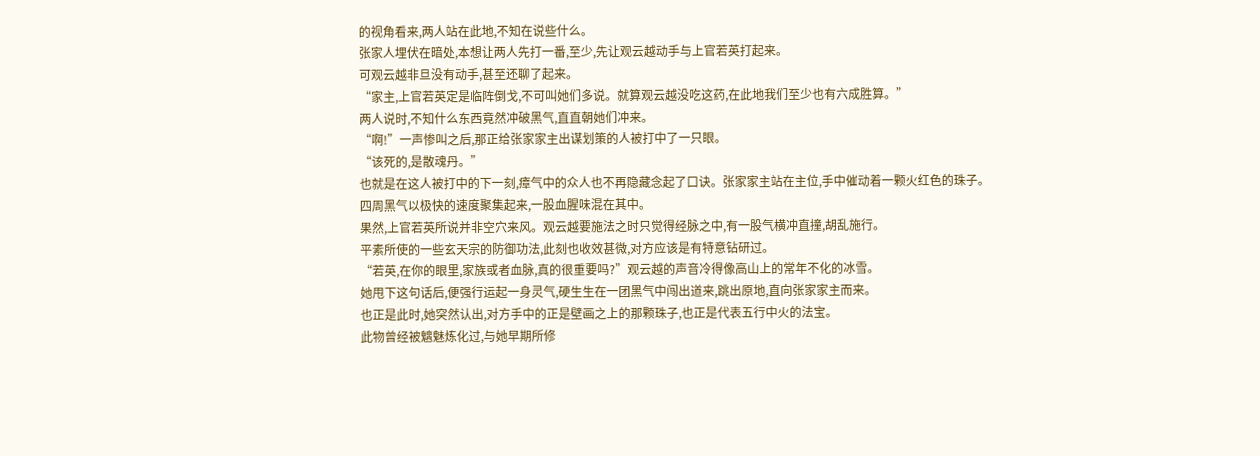的视角看来,两人站在此地,不知在说些什么。
张家人埋伏在暗处,本想让两人先打一番,至少,先让观云越动手与上官若英打起来。
可观云越非旦没有动手,甚至还聊了起来。
“家主,上官若英定是临阵倒戈,不可叫她们多说。就算观云越没吃这药,在此地我们至少也有六成胜算。”
两人说时,不知什么东西竟然冲破黑气,直直朝她们冲来。
“啊!”一声惨叫之后,那正给张家家主出谋划策的人被打中了一只眼。
“该死的,是散魂丹。”
也就是在这人被打中的下一刻,瘴气中的众人也不再隐藏念起了口诀。张家家主站在主位,手中催动着一颗火红色的珠子。
四周黑气以极快的速度聚集起来,一股血腥味混在其中。
果然,上官若英所说并非空穴来风。观云越要施法之时只觉得经脉之中,有一股气横冲直撞,胡乱施行。
平素所使的一些玄天宗的防御功法,此刻也收效甚微,对方应该是有特意钻研过。
“若英,在你的眼里,家族或者血脉,真的很重要吗?”观云越的声音冷得像高山上的常年不化的冰雪。
她甩下这句话后,便强行运起一身灵气,硬生生在一团黑气中闯出道来,跳出原地,直向张家家主而来。
也正是此时,她突然认出,对方手中的正是壁画之上的那颗珠子,也正是代表五行中火的法宝。
此物曾经被魑魅炼化过,与她早期所修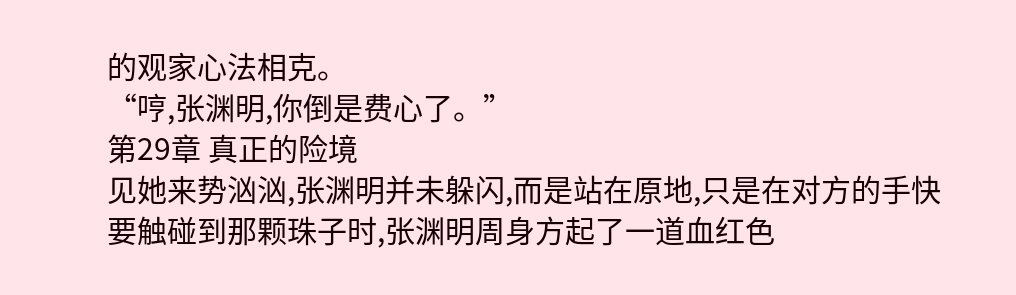的观家心法相克。
“哼,张渊明,你倒是费心了。”
第29章 真正的险境
见她来势汹汹,张渊明并未躲闪,而是站在原地,只是在对方的手快要触碰到那颗珠子时,张渊明周身方起了一道血红色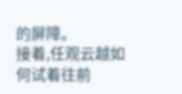的屏障。
接着,任观云越如何试着往前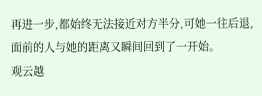再进一步,都始终无法接近对方半分,可她一往后退,面前的人与她的距离又瞬间回到了一开始。
观云越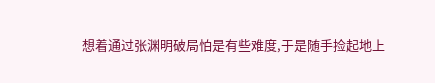想着通过张渊明破局怕是有些难度,于是随手捡起地上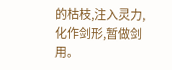的枯枝,注入灵力,化作剑形,暂做剑用。